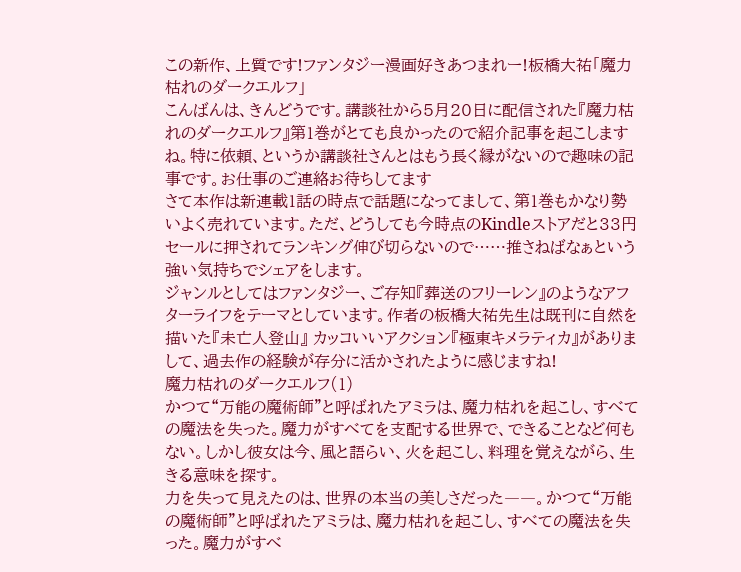この新作、上質です!ファンタジー漫画好きあつまれー!板橋大祐「魔力枯れのダークエルフ」
こんばんは、きんどうです。講談社から5月20日に配信された『魔力枯れのダークエルフ』第1巻がとても良かったので紹介記事を起こしますね。特に依頼、というか講談社さんとはもう長く縁がないので趣味の記事です。お仕事のご連絡お待ちしてます
さて本作は新連載1話の時点で話題になってまして、第1巻もかなり勢いよく売れています。ただ、どうしても今時点のKindleストアだと33円セールに押されてランキング伸び切らないので……推さねばなぁという強い気持ちでシェアをします。
ジャンルとしてはファンタジー、ご存知『葬送のフリーレン』のようなアフターライフをテーマとしています。作者の板橋大祐先生は既刊に自然を描いた『未亡人登山』 カッコいいアクション『極東キメラティカ』がありまして、過去作の経験が存分に活かされたように感じますね!
魔力枯れのダークエルフ(1)
かつて“万能の魔術師”と呼ばれたアミラは、魔力枯れを起こし、すべての魔法を失った。魔力がすべてを支配する世界で、できることなど何もない。しかし彼女は今、風と語らい、火を起こし、料理を覚えながら、生きる意味を探す。
力を失って見えたのは、世界の本当の美しさだった――。かつて“万能の魔術師”と呼ばれたアミラは、魔力枯れを起こし、すべての魔法を失った。魔力がすべ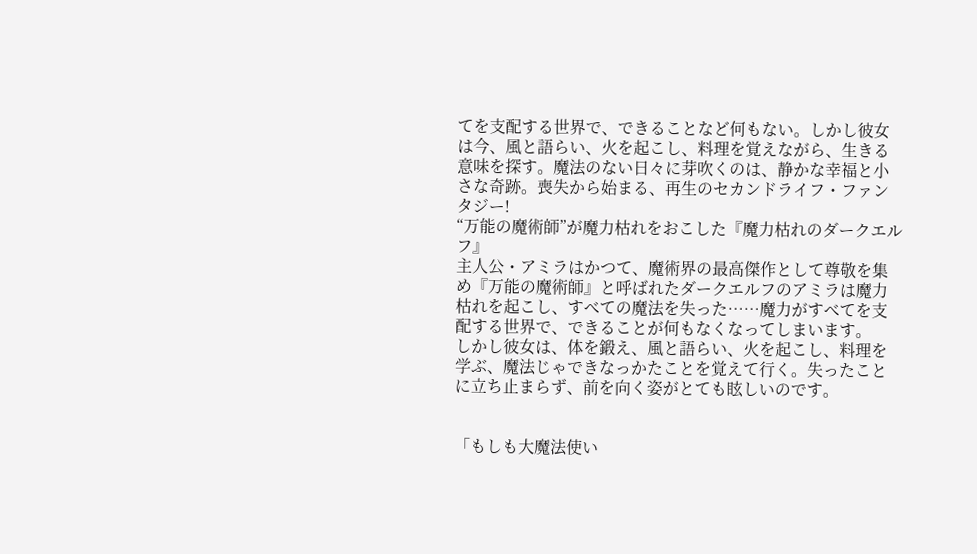てを支配する世界で、できることなど何もない。しかし彼女は今、風と語らい、火を起こし、料理を覚えながら、生きる意味を探す。魔法のない日々に芽吹くのは、静かな幸福と小さな奇跡。喪失から始まる、再生のセカンドライフ・ファンタジー!
“万能の魔術師”が魔力枯れをおこした『魔力枯れのダークエルフ』
主人公・アミラはかつて、魔術界の最高傑作として尊敬を集め『万能の魔術師』と呼ばれたダークエルフのアミラは魔力枯れを起こし、すべての魔法を失った……魔力がすべてを支配する世界で、できることが何もなくなってしまいます。
しかし彼女は、体を鍛え、風と語らい、火を起こし、料理を学ぶ、魔法じゃできなっかたことを覚えて行く。失ったことに立ち止まらず、前を向く姿がとても眩しいのです。


「もしも大魔法使い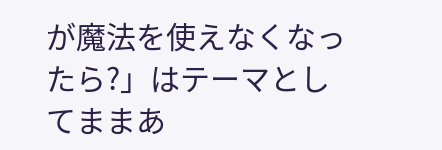が魔法を使えなくなったら?」はテーマとしてままあ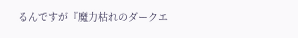るんですが『魔力枯れのダークエ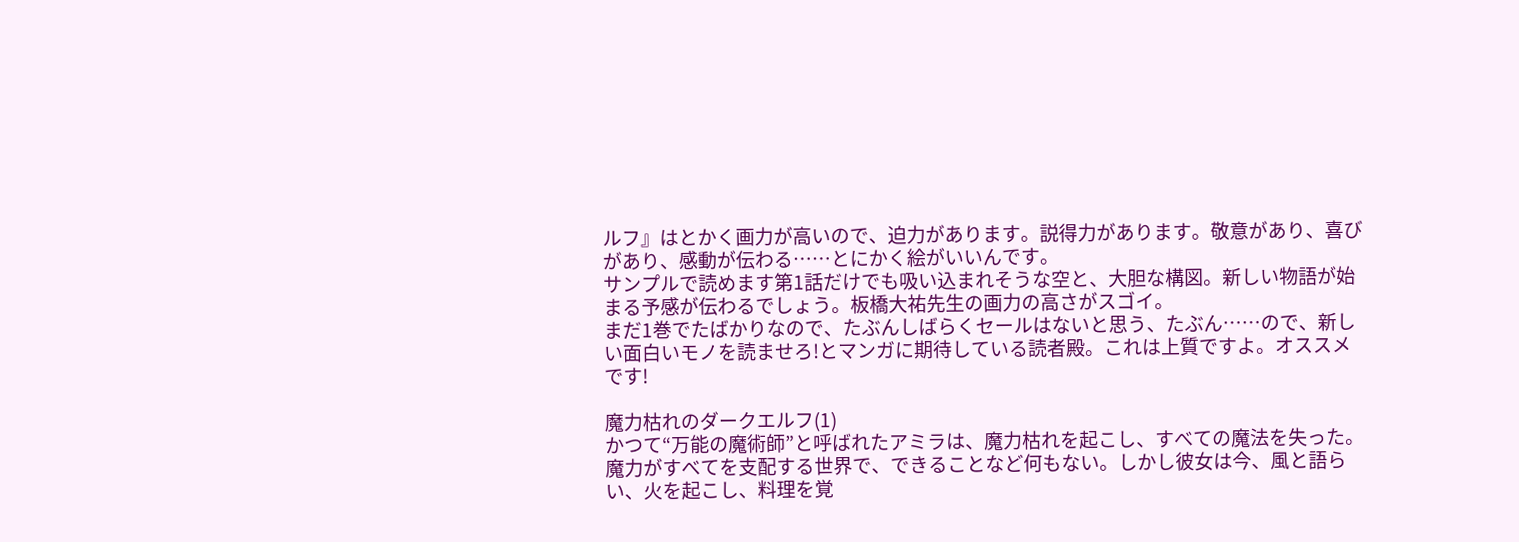ルフ』はとかく画力が高いので、迫力があります。説得力があります。敬意があり、喜びがあり、感動が伝わる……とにかく絵がいいんです。
サンプルで読めます第1話だけでも吸い込まれそうな空と、大胆な構図。新しい物語が始まる予感が伝わるでしょう。板橋大祐先生の画力の高さがスゴイ。
まだ1巻でたばかりなので、たぶんしばらくセールはないと思う、たぶん……ので、新しい面白いモノを読ませろ!とマンガに期待している読者殿。これは上質ですよ。オススメです!

魔力枯れのダークエルフ(1)
かつて“万能の魔術師”と呼ばれたアミラは、魔力枯れを起こし、すべての魔法を失った。魔力がすべてを支配する世界で、できることなど何もない。しかし彼女は今、風と語らい、火を起こし、料理を覚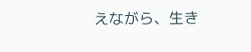えながら、生き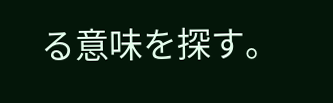る意味を探す。